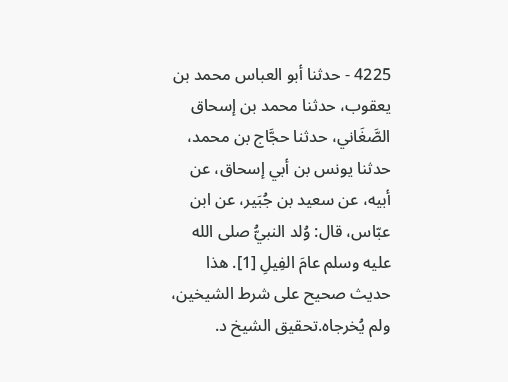4225 - حدثنا أبو العباس محمد بن يعقوب، حدثنا محمد بن إسحاق الصَّغَاني، حدثنا حجَّاج بن محمد، حدثنا يونس بن أبي إسحاق، عن أبيه، عن سعيد بن جُبَير، عن ابن عبّاس، قال: وُلد النبيُّ صلى الله عليه وسلم عامَ الفِيلِ [1]. هذا حديث صحيح على شرط الشيخين، ولم يُخرجاه.تحقيق الشيخ د.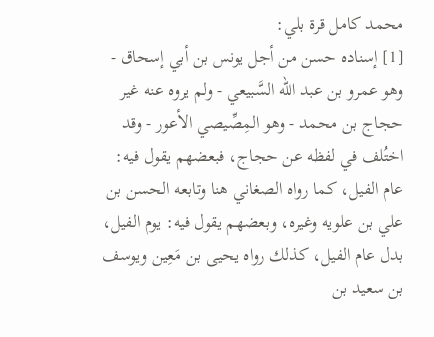محمد كامل قرة بلي:
[1] إسناده حسن من أجل يونس بن أبي إسحاق - وهو عمرو بن عبد الله السَّبيعي - ولم يروه عنه غير حجاج بن محمد - وهو المِصِّيصي الأعور - وقد اختُلف في لفظه عن حجاج، فبعضهم يقول فيه: عام الفيل، كما رواه الصغاني هنا وتابعه الحسن بن علي بن علويه وغيره، وبعضهم يقول فيه: يوم الفيل، بدل عام الفيل، كذلك رواه يحيى بن مَعِين ويوسف بن سعيد بن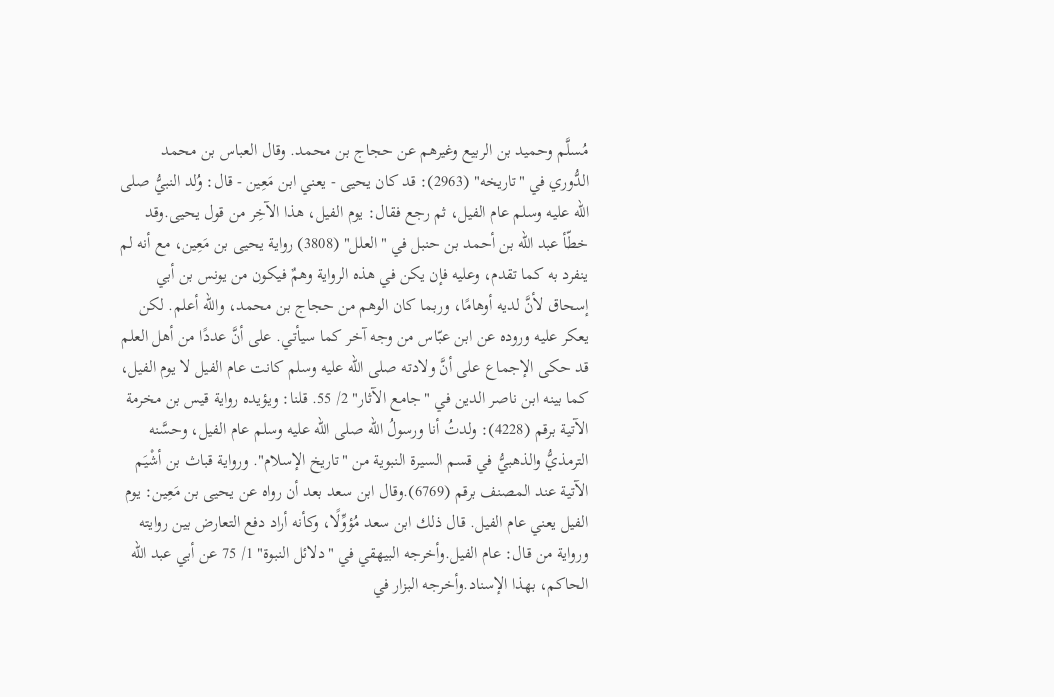مُسلَّم وحميد بن الربيع وغيرهم عن حجاج بن محمد. وقال العباس بن محمد الدُّوري في "تاريخه" (2963): قد كان يحيى - يعني ابن مَعِين - قال: وُلد النبيُّ صلى الله عليه وسلم عام الفيل، ثم رجع فقال: يوم الفيل، هذا الآخِر من قول يحيى.وقد خطّأ عبد الله بن أحمد بن حنبل في "العلل" (3808) رواية يحيى بن مَعِين، مع أنه لم ينفرد به كما تقدم، وعليه فإن يكن في هذه الرواية وهمٌ فيكون من يونس بن أبي إسحاق لأنَّ لديه أوهامًا، وربما كان الوهم من حجاج بن محمد، والله أعلم. لكن يعكر عليه وروده عن ابن عبّاس من وجه آخر كما سيأتي. على أنَّ عددًا من أهل العلم قد حكى الإجماع على أنَّ ولادته صلى الله عليه وسلم كانت عام الفيل لا يوم الفيل، كما بينه ابن ناصر الدين في "جامع الآثار" 2/ 55. قلنا: ويؤيده رواية قيس بن مخرمة الآتية برقم (4228): ولدتُ أنا ورسولُ الله صلى الله عليه وسلم عام الفيل، وحسَّنه الترمذيُّ والذهبيُّ في قسم السيرة النبوية من "تاريخ الإسلام". ورواية قباث بن أشْيَم الآتية عند المصنف برقم (6769).وقال ابن سعد بعد أن رواه عن يحيى بن مَعِين: يوم الفيل يعني عام الفيل. قال ذلك ابن سعد مُؤوِّلًا، وكأنه أراد دفع التعارض بين روايته ورواية من قال: عام الفيل.وأخرجه البيهقي في "دلائل النبوة" 1/ 75 عن أبي عبد الله الحاكم، بهذا الإسناد.وأخرجه البزار في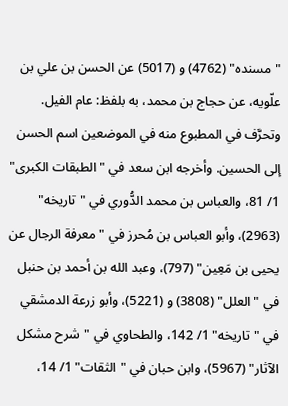"مسنده" (4762) و (5017) عن الحسن بن علي بن علّويه، عن حجاج بن محمد، به بلفظ: عام الفيل. وتحرَّف في المطبوع منه في الموضعين اسم الحسن إلى الحسين. وأخرجه ابن سعد في "الطبقات الكبرى" 1/ 81، والعباس بن محمد الدُّوري في "تاريخه" (2963)، وأبو العباس بن مُحرز في "معرفة الرجال عن يحيى بن مَعِين" (797)، وعبد الله بن أحمد بن حنبل في "العلل" (3808) و (5221)، وأبو زرعة الدمشقي في "تاريخه" 1/ 142، والطحاوي في "شرح مشكل الآثار" (5967)، وابن حبان في "الثقات" 1/ 14،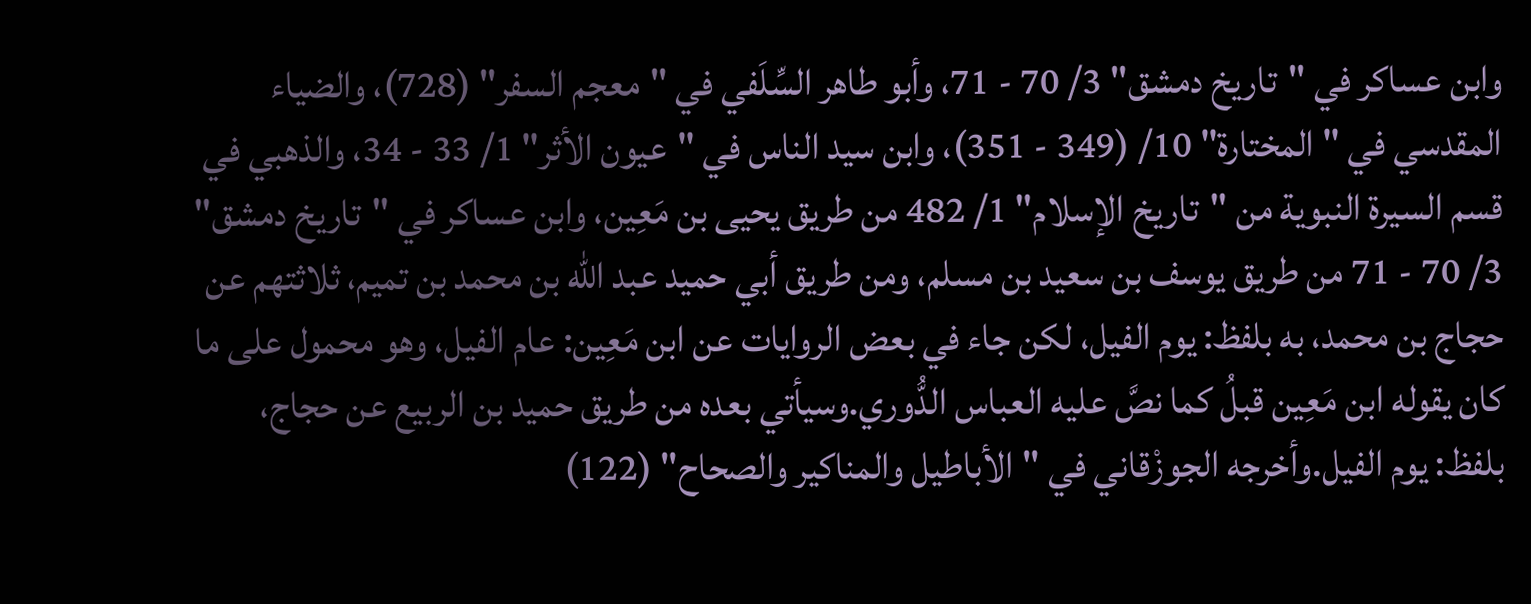وابن عساكر في "تاريخ دمشق" 3/ 70 - 71، وأبو طاهر السِّلَفي في "معجم السفر" (728)، والضياء المقدسي في "المختارة" 10/ (349 - 351)، وابن سيد الناس في "عيون الأثر" 1/ 33 - 34، والذهبي في قسم السيرة النبوية من "تاريخ الإسلام" 1/ 482 من طريق يحيى بن مَعِين، وابن عساكر في "تاريخ دمشق" 3/ 70 - 71 من طريق يوسف بن سعيد بن مسلم، ومن طريق أبي حميد عبد الله بن محمد بن تميم، ثلاثتهم عن حجاج بن محمد، به بلفظ: يوم الفيل، لكن جاء في بعض الروايات عن ابن مَعِين: عام الفيل، وهو محمول على ما كان يقوله ابن مَعِين قبلُ كما نصَّ عليه العباس الدُّوري.وسيأتي بعده من طريق حميد بن الربيع عن حجاج، بلفظ: يوم الفيل.وأخرجه الجوزْقاني في "الأباطيل والمناكير والصحاح" (122)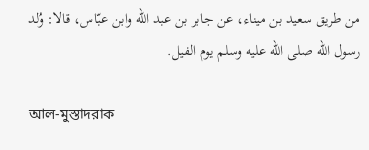من طريق سعيد بن ميناء، عن جابر بن عبد الله وابن عبّاس، قالا: وُلد رسول الله صلى الله عليه وسلم يوم الفيل.

আল-মুস্তাদরাক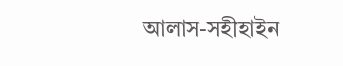আলাস-সহীহাইন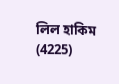লিল হাকিম (4225)